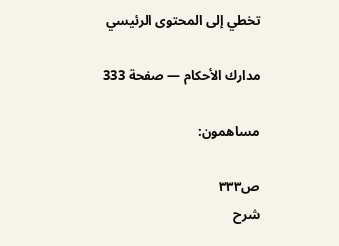تخطي إلى المحتوى الرئيسي

مدارك الأحكام — صفحة 333

مساهمون:

ص٣٣٣
شرح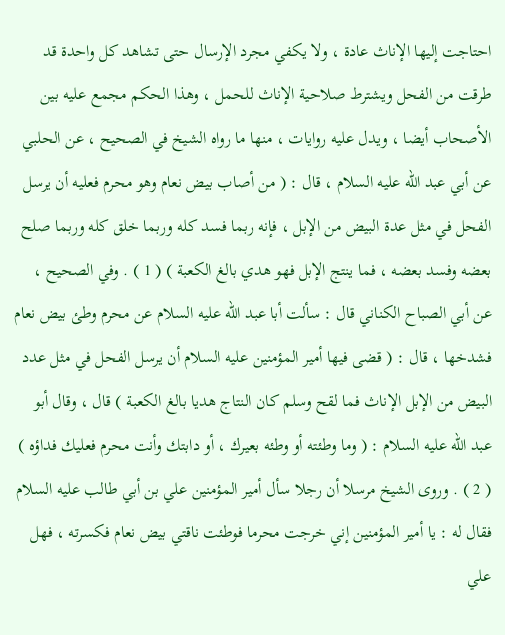احتاجت إليها الإناث عادة ، ولا يكفي مجرد الإرسال حتى تشاهد كل واحدة قد طرقت من الفحل ويشترط صلاحية الإناث للحمل ، وهذا الحكم مجمع عليه بين الأصحاب أيضا ، ويدل عليه روايات ، منها ما رواه الشيخ في الصحيح ، عن الحلبي عن أبي عبد الله عليه السلام ، قال : ( من أصاب بيض نعام وهو محرم فعليه أن يرسل الفحل في مثل عدة البيض من الإبل ، فإنه ربما فسد كله وربما خلق كله وربما صلح بعضه وفسد بعضه ، فما ينتج الإبل فهو هدي بالغ الكعبة ) ( 1 ) . وفي الصحيح ، عن أبي الصباح الكناني قال : سألت أبا عبد الله عليه السلام عن محرم وطئ بيض نعام فشدخها ، قال : ( قضى فيها أمير المؤمنين عليه السلام أن يرسل الفحل في مثل عدد البيض من الإبل الإناث فما لقح وسلم كان النتاج هديا بالغ الكعبة ) قال ، وقال أبو عبد الله عليه السلام : ( وما وطئته أو وطئه بعيرك ، أو دابتك وأنت محرم فعليك فداؤه ) ( 2 ) . وروى الشيخ مرسلا أن رجلا سأل أمير المؤمنين علي بن أبي طالب عليه السلام فقال له : يا أمير المؤمنين إني خرجت محرما فوطئت ناقتي بيض نعام فكسرته ، فهل علي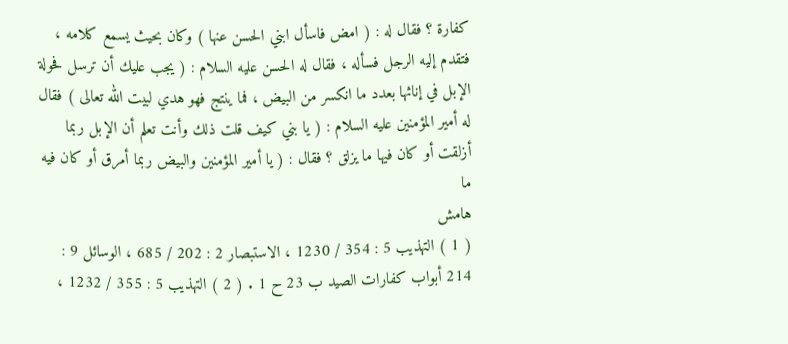كفارة ؟ فقال له : ( امض فاسأل ابني الحسن عنها ) وكان بحيث يسمع كلامه ، فتقدم إليه الرجل فسأله ، فقال له الحسن عليه السلام : ( يجب عليك أن ترسل فحولة الإبل في إناثها بعدد ما انكسر من البيض ، فما ينتج فهو هدي لبيت الله تعالى ) فقال له أمير المؤمنين عليه السلام : ( يا بني كيف قلت ذلك وأنت تعلم أن الإبل ربما أزلقت أو كان فيها ما يزلق ؟ فقال : ( يا أمير المؤمنين والبيض ربما أمرق أو كان فيه ما
هامش
( 1 ) التهذيب 5 : 354 / 1230 ، الاستبصار 2 : 202 / 685 ، الوسائل 9 : 214 أبواب كفارات الصيد ب 23 ح 1 . ( 2 ) التهذيب 5 : 355 / 1232 ،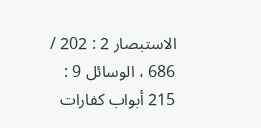الاستبصار 2 : 202 / 686 ، الوسائل 9 : 215 أبواب كفارات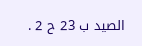الصيد ب 23 ح 2 .